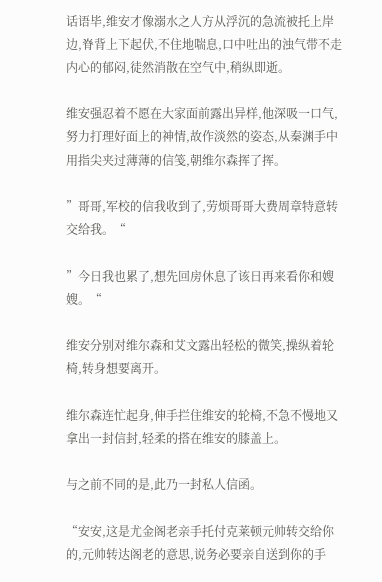话语毕,维安才像溺水之人方从浮沉的急流被托上岸边,脊背上下起伏,不住地喘息,口中吐出的浊气带不走内心的郁闷,徒然消散在空气中,稍纵即逝。

维安强忍着不愿在大家面前露出异样,他深吸一口气,努力打理好面上的神情,故作淡然的姿态,从秦渊手中用指尖夹过薄薄的信笺,朝维尔森挥了挥。

”哥哥,军校的信我收到了,劳烦哥哥大费周章特意转交给我。“

”今日我也累了,想先回房休息了该日再来看你和嫂嫂。“

维安分别对维尔森和艾文露出轻松的微笑,操纵着轮椅,转身想要离开。

维尔森连忙起身,伸手拦住维安的轮椅,不急不慢地又拿出一封信封,轻柔的搭在维安的膝盖上。

与之前不同的是,此乃一封私人信函。

“安安,这是尤金阁老亲手托付克莱顿元帅转交给你的,元帅转达阁老的意思,说务必要亲自送到你的手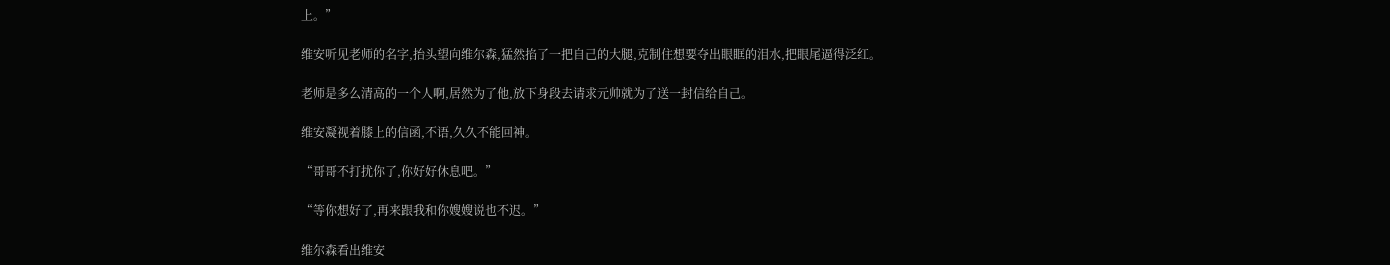上。”

维安听见老师的名字,抬头望向维尔森,猛然掐了一把自己的大腿,克制住想要夺出眼眶的泪水,把眼尾逼得泛红。

老师是多么清高的一个人啊,居然为了他,放下身段去请求元帅就为了送一封信给自己。

维安凝视着膝上的信函,不语,久久不能回神。

“哥哥不打扰你了,你好好休息吧。”

“等你想好了,再来跟我和你嫂嫂说也不迟。”

维尔森看出维安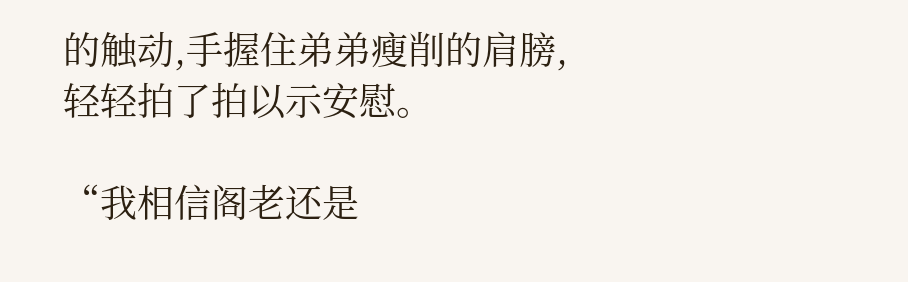的触动,手握住弟弟瘦削的肩膀,轻轻拍了拍以示安慰。

“我相信阁老还是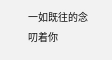一如既往的念叨着你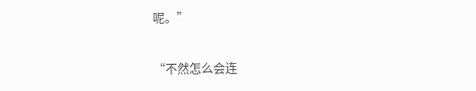呢。”

“不然怎么会连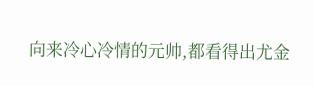向来冷心冷情的元帅,都看得出尤金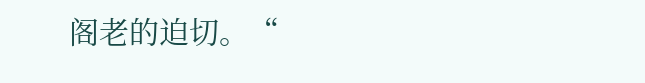阁老的迫切。“